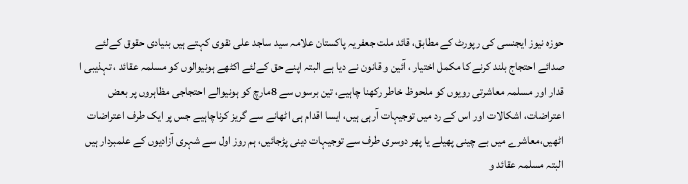حوزہ نیوز ایجنسی کی رپورٹ کے مطابق، قائد ملت جعفریہ پاکستان علامہ سید ساجد علی نقوی کہتے ہیں بنیادی حقوق کےلئے صدائے احتجاج بلند کرنے کا مکمل اختیار ، آئین و قانون نے دیا ہے البتہ اپنے حق کےلئے اکٹھے ہونیوالوں کو مسلمہ عقائد ، تہذیبی ا قدار اور مسلمہ معاشرتی رویوں کو ملحوظ خاطر رکھنا چاہیے، تین برسوں سے 8مارچ کو ہونیوالے احتجاجی مظاہروں پر بعض اعتراضات، اشکالات اور اس کے رد میں توجیہات آرہی ہیں، ایسا اقدام ہی اٹھانے سے گریز کرناچاہیے جس پر ایک طرف اعتراضات اٹھیں،معاشرے میں بے چینی پھیلے یا پھر دوسری طرف سے توجیہات دینی پڑجائیں، ہم روز اول سے شہری آزادیوں کے علمبردار ہیں البتہ مسلمہ عقائد و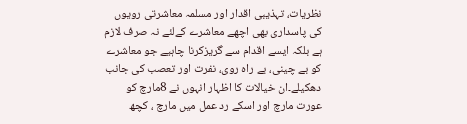نظریات، تہذیبی اقدار اور مسلمہ معاشرتی رویوں کی پاسداری بھی اچھے معاشرے کےلئے نہ صرف لازم ہے بلکہ ایسے اقدام سے گریزکرنا چاہیے جو معاشرے کو بے چینی، بے راہ روی، نفرت اور تعصب کی جانب دھکیلے۔ان خیالات کا اظہار انہوں نے 8مارچ کو عورت مارچ اور اسکے رد عمل میں مارچ ، کچھ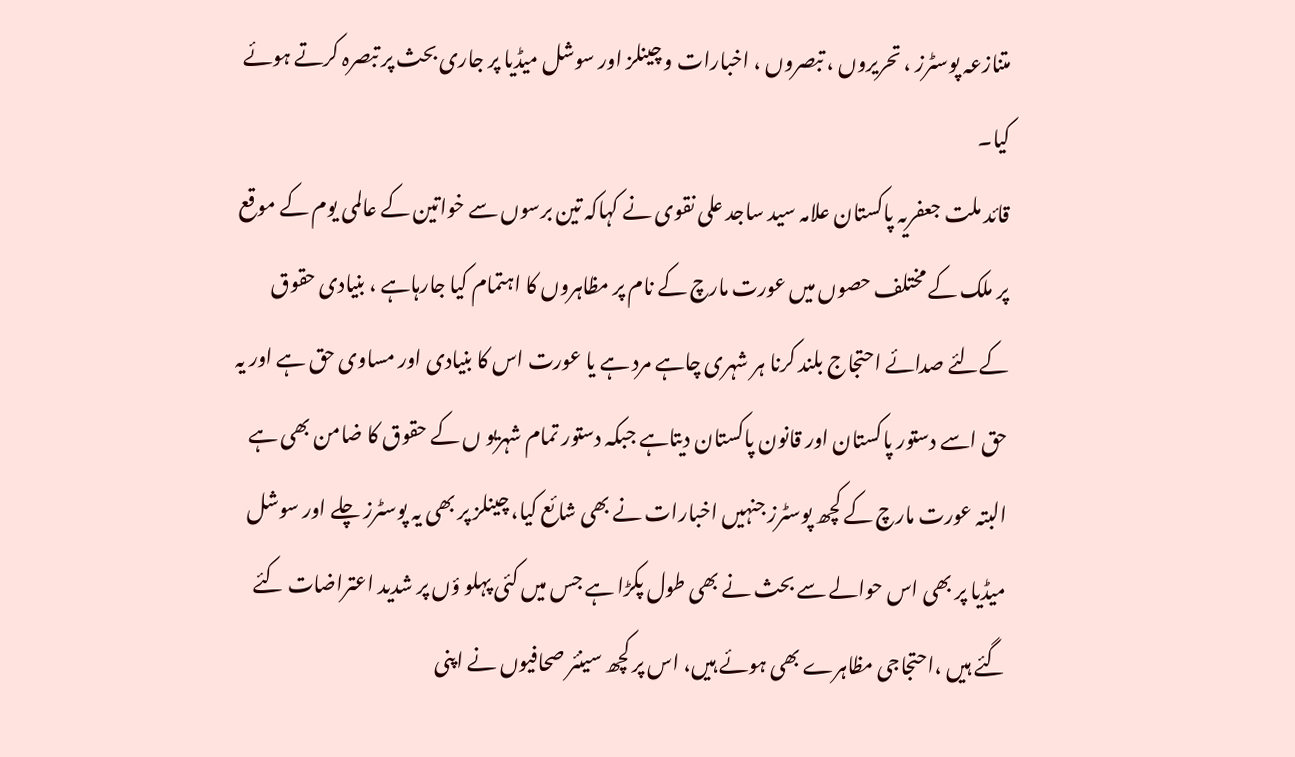متنازعہ پوسٹرز ، تحریروں ، تبصروں ، اخبارات و چینلز اور سوشل میڈیا پر جاری بحث پر تبصرہ کرتے ہوئے کیا۔
قائد ملت جعفریہ پاکستان علامہ سید ساجد علی نقوی نے کہاکہ تین برسوں سے خواتین کے عالمی یوم کے موقع پر ملک کے مختلف حصوں میں عورت مارچ کے نام پر مظاہروں کا اہتمام کیا جارہاہے ، بنیادی حقوق کےلئے صدائے احتجاج بلند کرنا ہر شہری چاہے مرد ہے یا عورت اس کا بنیادی اور مساوی حق ہے اور یہ حق اسے دستور پاکستان اور قانون پاکستان دیتاہے جبکہ دستور تمام شہریو ں کے حقوق کا ضامن بھی ہے البتہ عورت مارچ کے کچھ پوسٹرز جنہیں اخبارات نے بھی شائع کیا، چینلز پر بھی یہ پوسٹرز چلے اور سوشل میڈیا پر بھی اس حوالے سے بحث نے بھی طول پکڑا ہے جس میں کئی پہلو ؤں پر شدید اعتراضات کئے گئے ہیں ،احتجاجی مظاہرے بھی ہوئے ہیں، اس پر کچھ سینئر صحافیوں نے اپنی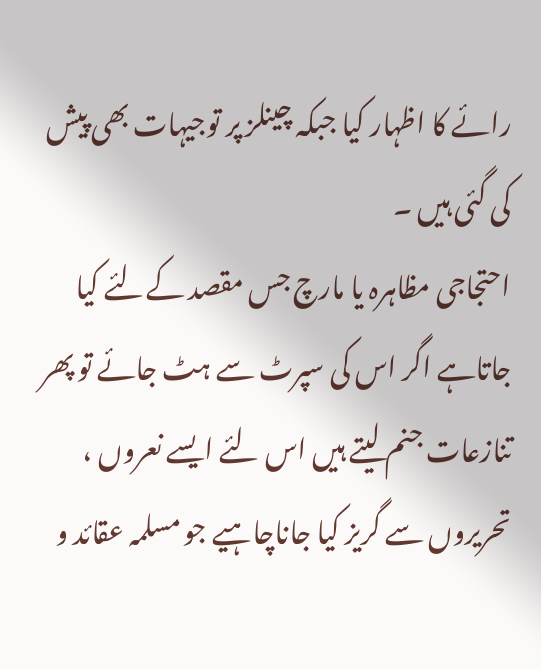رائے کا اظہار کیا جبکہ چینلز پر توجیہات بھی پیش کی گئی ہیں ۔
احتجاجی مظاہرہ یا مارچ جس مقصد کےلئے کیا جاتاہے اگر اس کی سپرٹ سے ہٹ جائے تو پھر تنازعات جنم لیتے ہیں اس لئے ایسے نعروں ، تحریروں سے گریز کیا جاناچاہیے جو مسلمہ عقائد و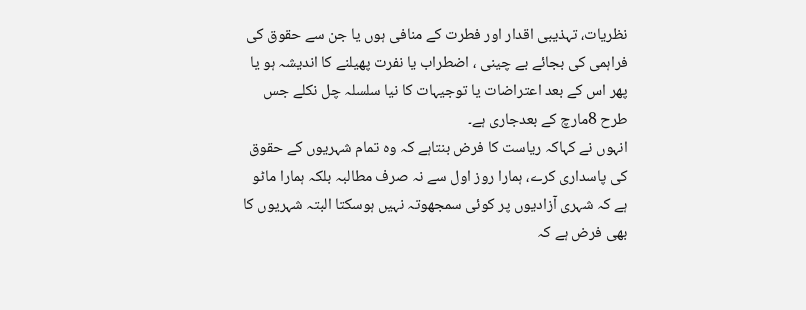نظریات، تہذیبی اقدار اور فطرت کے منافی ہوں یا جن سے حقوق کی فراہمی کی بجائے بے چینی ، اضطراب یا نفرت پھیلنے کا اندیشہ ہو یا پھر اس کے بعد اعتراضات یا توجیہات کا نیا سلسلہ چل نکلے جس طرح 8مارچ کے بعدجاری ہے۔
انہوں نے کہاکہ ریاست کا فرض بنتاہے کہ وہ تمام شہریوں کے حقوق کی پاسداری کرے، ہمارا روز اول سے نہ صرف مطالبہ بلکہ ہمارا ماٹو ہے کہ شہری آزادیوں پر کوئی سمجھوتہ نہیں ہوسکتا البتہ شہریوں کا بھی فرض ہے کہ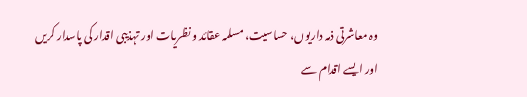وہ معاشرتی ذمہ داریوں، حساسیت، مسلمہ عقائد و نظریات اور تہذیبی اقدار کی پاسدار کریں اور ایسے اقدام سے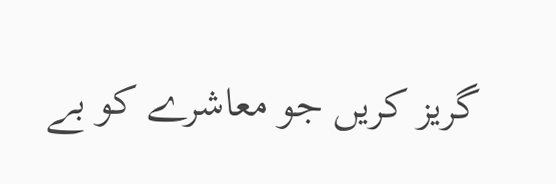گریز کریں جو معاشرے کو بے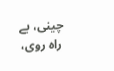چینی، بے راہ روی،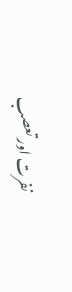نفرت اور تعصب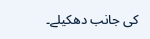کی جانب دھکیلے۔